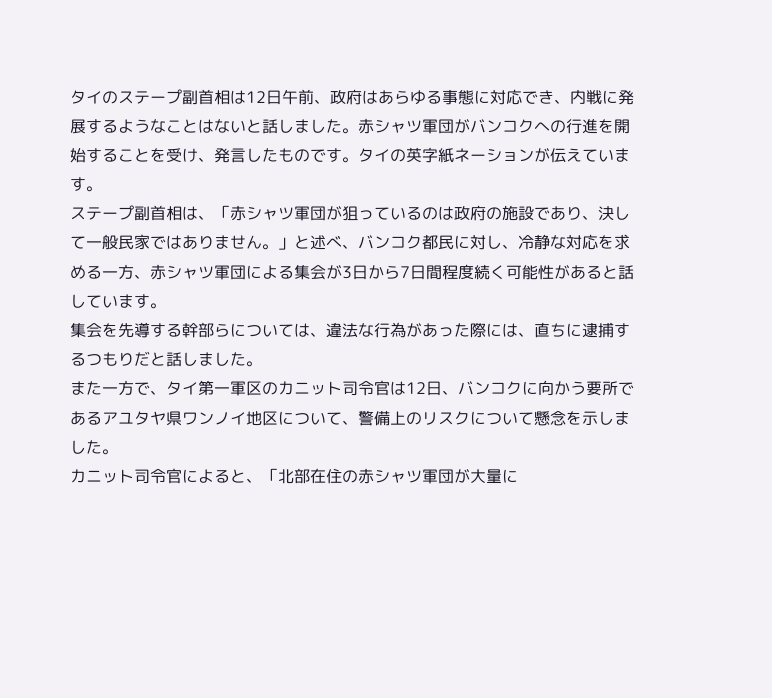タイのステープ副首相は12日午前、政府はあらゆる事態に対応でき、内戦に発展するようなことはないと話しました。赤シャツ軍団がバンコクへの行進を開始することを受け、発言したものです。タイの英字紙ネーションが伝えています。
ステープ副首相は、「赤シャツ軍団が狙っているのは政府の施設であり、決して一般民家ではありません。」と述べ、バンコク都民に対し、冷静な対応を求める一方、赤シャツ軍団による集会が3日から7日間程度続く可能性があると話しています。
集会を先導する幹部らについては、違法な行為があった際には、直ちに逮捕するつもりだと話しました。
また一方で、タイ第一軍区のカニット司令官は12日、バンコクに向かう要所であるアユタヤ県ワンノイ地区について、警備上のリスクについて懸念を示しました。
カニット司令官によると、「北部在住の赤シャツ軍団が大量に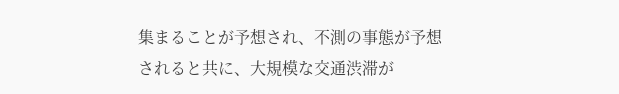集まることが予想され、不測の事態が予想されると共に、大規模な交通渋滞が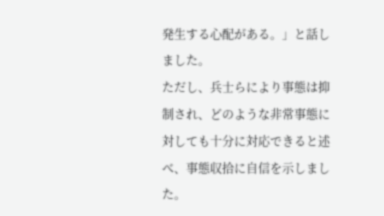発生する心配がある。」と話しました。
ただし、兵士らにより事態は抑制され、どのような非常事態に対しても十分に対応できると述べ、事態収拾に自信を示しました。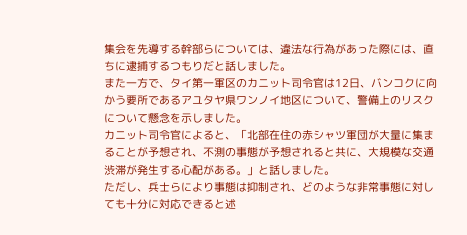集会を先導する幹部らについては、違法な行為があった際には、直ちに逮捕するつもりだと話しました。
また一方で、タイ第一軍区のカニット司令官は12日、バンコクに向かう要所であるアユタヤ県ワンノイ地区について、警備上のリスクについて懸念を示しました。
カニット司令官によると、「北部在住の赤シャツ軍団が大量に集まることが予想され、不測の事態が予想されると共に、大規模な交通渋滞が発生する心配がある。」と話しました。
ただし、兵士らにより事態は抑制され、どのような非常事態に対しても十分に対応できると述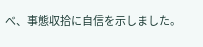べ、事態収拾に自信を示しました。